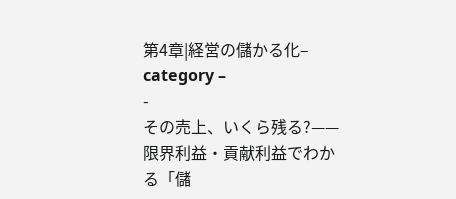第4章|経営の儲かる化– category –
-
その売上、いくら残る?——限界利益・貢献利益でわかる「儲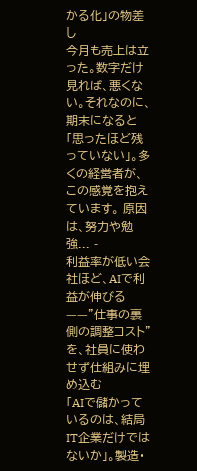かる化」の物差し
今月も売上は立った。数字だけ見れば、悪くない。それなのに、期末になると「思ったほど残っていない」。多くの経営者が、この感覚を抱えています。 原因は、努力や勉強... -
利益率が低い会社ほど、AIで利益が伸びる——”仕事の裏側の調整コスト”を、社員に使わせず仕組みに埋め込む
「AIで儲かっているのは、結局IT企業だけではないか」。製造・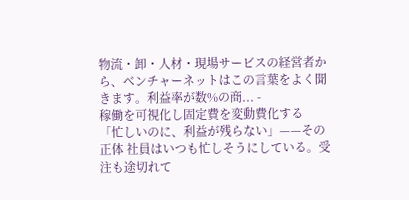物流・卸・人材・現場サービスの経営者から、ベンチャーネットはこの言葉をよく聞きます。利益率が数%の商... -
稼働を可視化し固定費を変動費化する
「忙しいのに、利益が残らない」——その正体 社員はいつも忙しそうにしている。受注も途切れて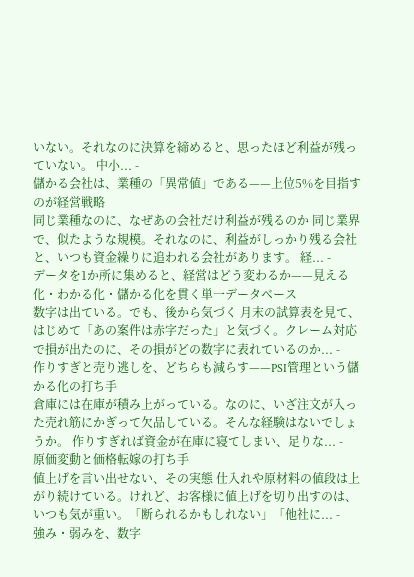いない。それなのに決算を締めると、思ったほど利益が残っていない。 中小... -
儲かる会社は、業種の「異常値」である——上位5%を目指すのが経営戦略
同じ業種なのに、なぜあの会社だけ利益が残るのか 同じ業界で、似たような規模。それなのに、利益がしっかり残る会社と、いつも資金繰りに追われる会社があります。 経... -
データを1か所に集めると、経営はどう変わるか——見える化・わかる化・儲かる化を貫く単一データベース
数字は出ている。でも、後から気づく 月末の試算表を見て、はじめて「あの案件は赤字だった」と気づく。クレーム対応で損が出たのに、その損がどの数字に表れているのか... -
作りすぎと売り逃しを、どちらも減らす——PSI管理という儲かる化の打ち手
倉庫には在庫が積み上がっている。なのに、いざ注文が入った売れ筋にかぎって欠品している。そんな経験はないでしょうか。 作りすぎれば資金が在庫に寝てしまい、足りな... -
原価変動と価格転嫁の打ち手
値上げを言い出せない、その実態 仕入れや原材料の値段は上がり続けている。けれど、お客様に値上げを切り出すのは、いつも気が重い。「断られるかもしれない」「他社に... -
強み・弱みを、数字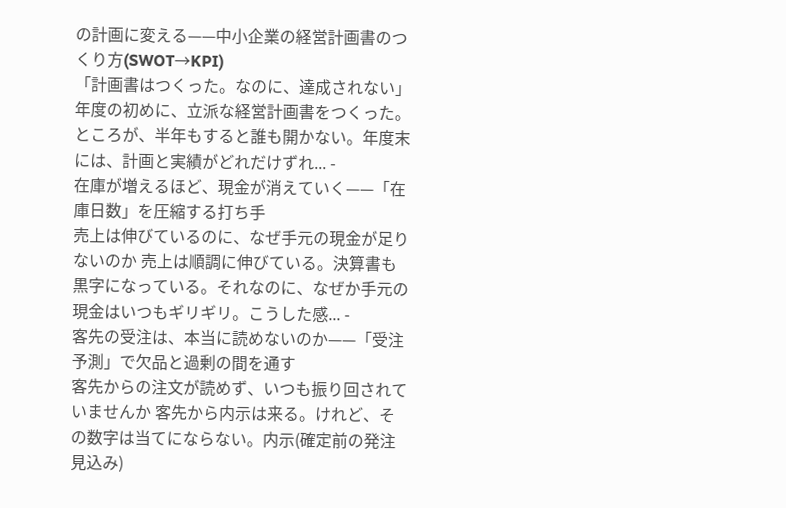の計画に変える——中小企業の経営計画書のつくり方(SWOT→KPI)
「計画書はつくった。なのに、達成されない」 年度の初めに、立派な経営計画書をつくった。ところが、半年もすると誰も開かない。年度末には、計画と実績がどれだけずれ... -
在庫が増えるほど、現金が消えていく——「在庫日数」を圧縮する打ち手
売上は伸びているのに、なぜ手元の現金が足りないのか 売上は順調に伸びている。決算書も黒字になっている。それなのに、なぜか手元の現金はいつもギリギリ。こうした感... -
客先の受注は、本当に読めないのか——「受注予測」で欠品と過剰の間を通す
客先からの注文が読めず、いつも振り回されていませんか 客先から内示は来る。けれど、その数字は当てにならない。内示(確定前の発注見込み)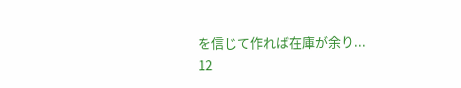を信じて作れば在庫が余り...
12